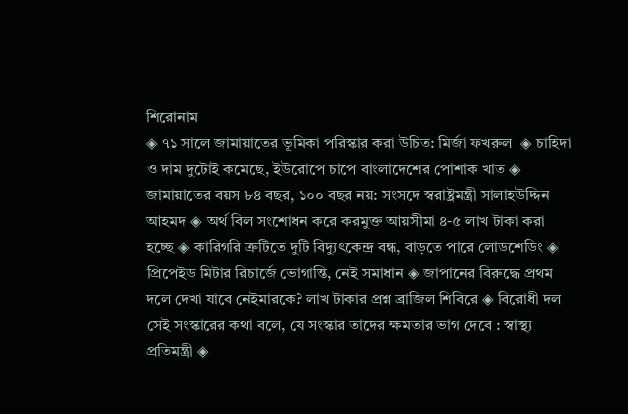শিরোনাম
◈ ৭১ সালে জামায়াতের ভূমিকা পরিস্কার করা উচিত: মির্জা ফখরুল  ◈ চাহিদা ও দাম দুটোই কমেছে, ইউরোপে চাপে বাংলাদেশের পোশাক খাত ◈ জামায়াতের বয়স ৮৪ বছর, ১০০ বছর নয়: সংসদে স্বরাষ্ট্রমন্ত্রী সালাহউদ্দিন আহমদ ◈ অর্থ বিল সংশোধন করে করমুক্ত আয়সীমা ৪-৫ লাখ টাকা করা হচ্ছে ◈ কারিগরি ত্রুটিতে দুটি বিদ্যুৎকেন্দ্র বন্ধ, বাড়তে পারে লোডশেডিং ◈ প্রিপেইড মিটার রিচার্জে ভোগান্তি, নেই সমাধান ◈ জাপানের বিরুদ্ধে প্রথম দলে দেখা যাবে নেইমারকে? লাখ টাকার প্রশ্ন ব্রাজিল শিবিরে ◈ বিরোধী দল সেই সংস্কারের কথা বলে, যে সংস্কার তাদের ক্ষমতার ভাগ দেবে : স্বাস্থ্য প্রতিমন্ত্রী ◈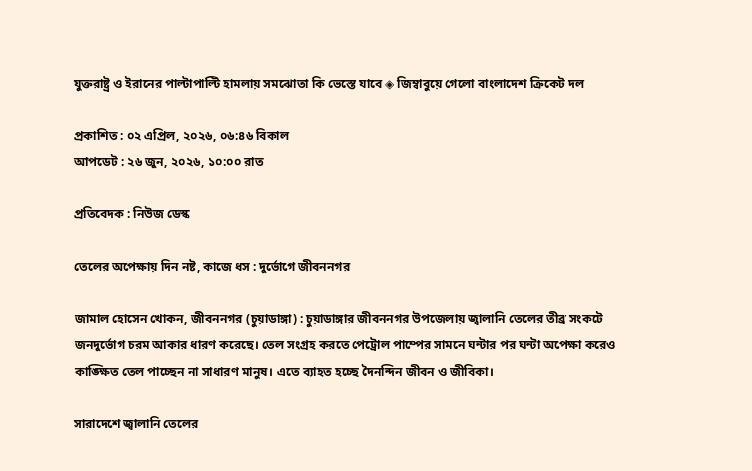যুক্তরাষ্ট্র ও ইরানের পাল্টাপাল্টি হামলায় সমঝোতা কি ভেস্তে যাবে ◈ জিম্বাবুয়ে গে‌লো বাংলা‌দেশ ক্রিকেট দল

প্রকাশিত : ০২ এপ্রিল, ২০২৬, ০৬:৪৬ বিকাল
আপডেট : ২৬ জুন, ২০২৬, ১০:০০ রাত

প্রতিবেদক : নিউজ ডেস্ক

তেলের অপেক্ষায় দিন নষ্ট, কাজে ধস : দুর্ভোগে জীবননগর

জামাল হোসেন খোকন, জীবননগর (চুয়াডাঙ্গা) : চুয়াডাঙ্গার জীবননগর উপজেলায় জ্বালানি তেলের তীব্র সংকটে জনদুর্ভোগ চরম আকার ধারণ করেছে। তেল সংগ্রহ করতে পেট্রোল পাম্পের সামনে ঘন্টার পর ঘন্টা অপেক্ষা করেও কাঙ্ক্ষিত তেল পাচ্ছেন না সাধারণ মানুষ। এতে ব্যাহত হচ্ছে দৈনন্দিন জীবন ও জীবিকা।

সারাদেশে জ্বালানি তেলের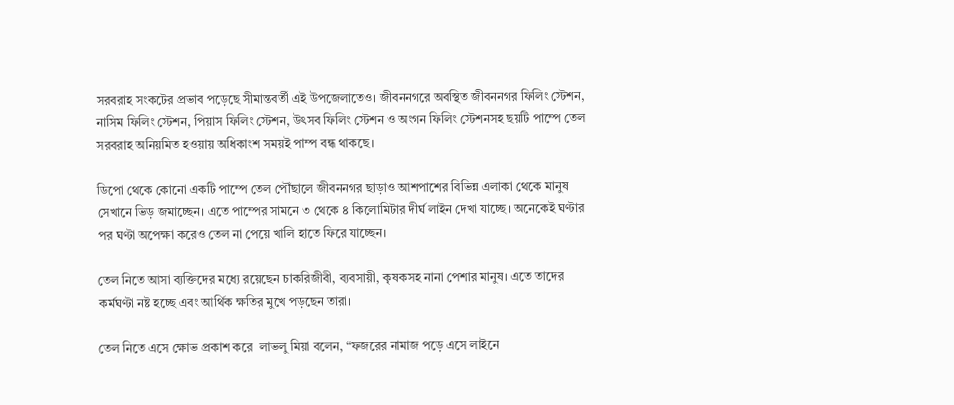সরবরাহ সংকটের প্রভাব পড়েছে সীমান্তবর্তী এই উপজেলাতেও। জীবননগরে অবস্থিত জীবননগর ফিলিং স্টেশন, নাসিম ফিলিং স্টেশন, পিয়াস ফিলিং স্টেশন, উৎসব ফিলিং স্টেশন ও অংগন ফিলিং স্টেশনসহ ছয়টি পাম্পে তেল সরবরাহ অনিয়মিত হওয়ায় অধিকাংশ সময়ই পাম্প বন্ধ থাকছে।

ডিপো থেকে কোনো একটি পাম্পে তেল পৌঁছালে জীবননগর ছাড়াও আশপাশের বিভিন্ন এলাকা থেকে মানুষ সেখানে ভিড় জমাচ্ছেন। এতে পাম্পের সামনে ৩ থেকে ৪ কিলোমিটার দীর্ঘ লাইন দেখা যাচ্ছে। অনেকেই ঘণ্টার পর ঘণ্টা অপেক্ষা করেও তেল না পেয়ে খালি হাতে ফিরে যাচ্ছেন।

তেল নিতে আসা ব্যক্তিদের মধ্যে রয়েছেন চাকরিজীবী, ব্যবসায়ী, কৃষকসহ নানা পেশার মানুষ। এতে তাদের কর্মঘণ্টা নষ্ট হচ্ছে এবং আর্থিক ক্ষতির মুখে পড়ছেন তারা।

তেল নিতে এসে ক্ষোভ প্রকাশ করে  লাভলু মিয়া বলেন, “ফজরের নামাজ পড়ে এসে লাইনে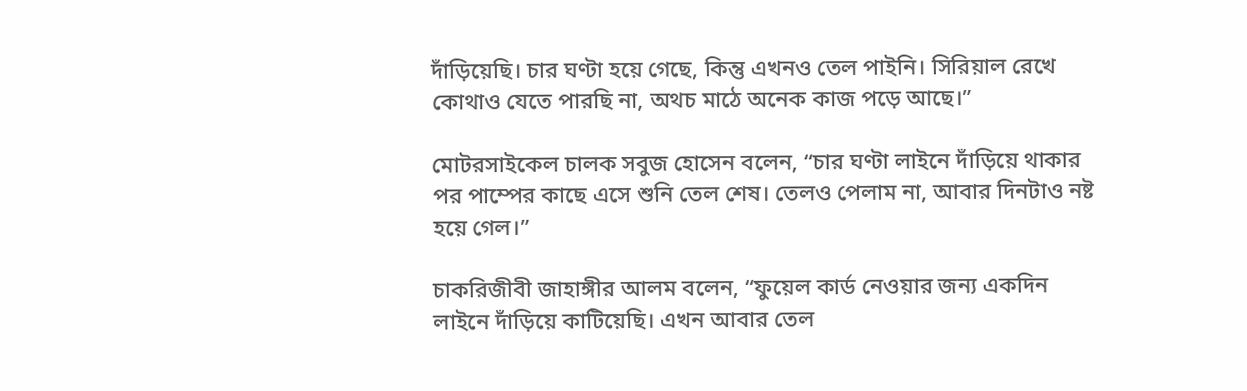দাঁড়িয়েছি। চার ঘণ্টা হয়ে গেছে, কিন্তু এখনও তেল পাইনি। সিরিয়াল রেখে কোথাও যেতে পারছি না, অথচ মাঠে অনেক কাজ পড়ে আছে।”

মোটরসাইকেল চালক সবুজ হোসেন বলেন, “চার ঘণ্টা লাইনে দাঁড়িয়ে থাকার পর পাম্পের কাছে এসে শুনি তেল শেষ। তেলও পেলাম না, আবার দিনটাও নষ্ট হয়ে গেল।”

চাকরিজীবী জাহাঙ্গীর আলম বলেন, “ফুয়েল কার্ড নেওয়ার জন্য একদিন লাইনে দাঁড়িয়ে কাটিয়েছি। এখন আবার তেল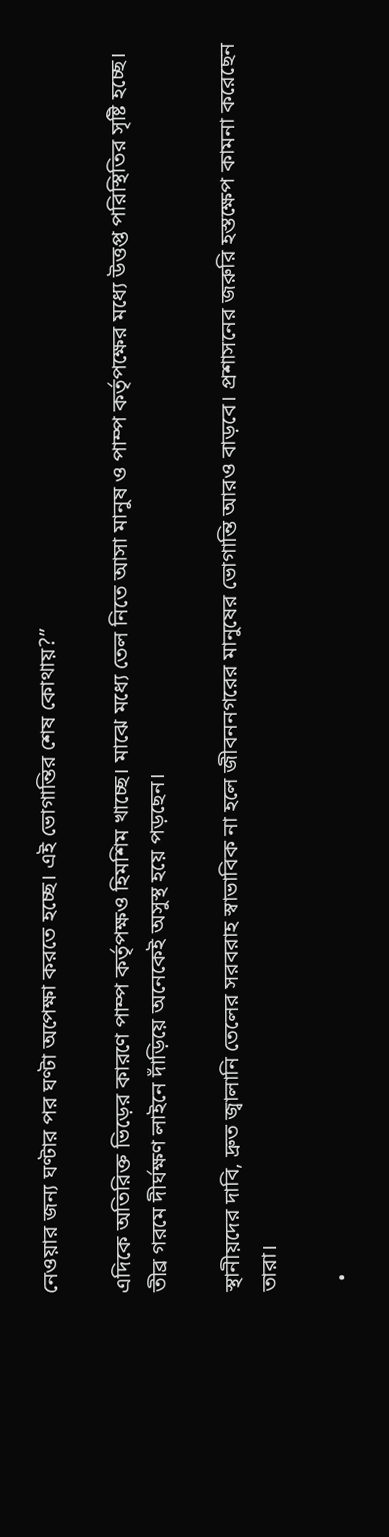নেওয়ার জন্য ঘণ্টার পর ঘণ্টা অপেক্ষা করতে হচ্ছে। এই ভোগান্তির শেষ কোথায়?”

এদিকে অতিরিক্ত ভিড়ের কারণে পাম্প কর্তৃপক্ষও হিমশিম খাচ্ছে। মাঝে মধ্যে তেল নিতে আসা মানুষ ও পাম্প কর্তৃপক্ষের মধ্যে উত্তপ্ত পরিস্থিতির সৃষ্টি হচ্ছে। তীব্র গরমে দীর্ঘক্ষণ লাইনে দাঁড়িয়ে অনেকেই অসুস্থ হয়ে পড়ছেন।

স্থানীয়দের দাবি, দ্রুত জ্বালানি তেলের সরবরাহ স্বাভাবিক না হলে জীবননগরের মানুষের ভোগান্তি আরও বাড়বে। প্রশাসনের জরুরি হস্তক্ষেপ কামনা করেছেন তারা।

  •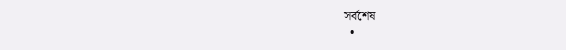সর্বশেষ
  •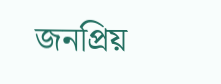জনপ্রিয়